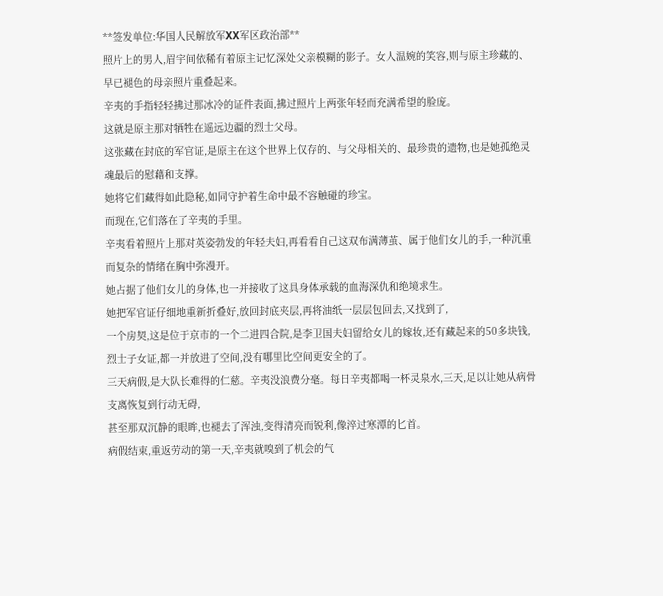**签发单位:华国人民解放军XX军区政治部**
照片上的男人,眉宇间依稀有着原主记忆深处父亲模糊的影子。女人温婉的笑容,则与原主珍藏的、早已褪色的母亲照片重叠起来。
辛夷的手指轻轻拂过那冰冷的证件表面,拂过照片上两张年轻而充满希望的脸庞。
这就是原主那对牺牲在遥远边疆的烈士父母。
这张藏在封底的军官证,是原主在这个世界上仅存的、与父母相关的、最珍贵的遗物,也是她孤绝灵魂最后的慰藉和支撑。
她将它们藏得如此隐秘,如同守护着生命中最不容触碰的珍宝。
而现在,它们落在了辛夷的手里。
辛夷看着照片上那对英姿勃发的年轻夫妇,再看看自己这双布满薄茧、属于他们女儿的手,一种沉重而复杂的情绪在胸中弥漫开。
她占据了他们女儿的身体,也一并接收了这具身体承载的血海深仇和绝境求生。
她把军官证仔细地重新折叠好,放回封底夹层,再将油纸一层层包回去,又找到了,
一个房契,这是位于京市的一个二进四合院,是李卫国夫妇留给女儿的嫁妆,还有藏起来的50多块钱,烈士子女证,都一并放进了空间,没有哪里比空间更安全的了。
三天病假,是大队长难得的仁慈。辛夷没浪费分毫。每日辛夷都喝一杯灵泉水,三天,足以让她从病骨支离恢复到行动无碍,
甚至那双沉静的眼眸,也褪去了浑浊,变得清亮而锐利,像淬过寒潭的匕首。
病假结束,重返劳动的第一天,辛夷就嗅到了机会的气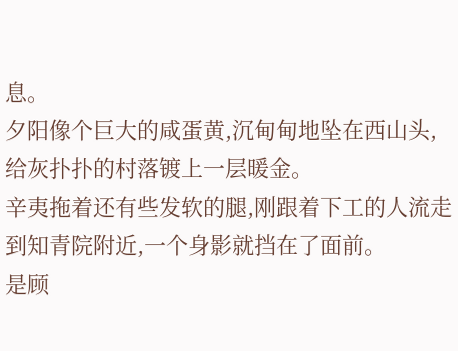息。
夕阳像个巨大的咸蛋黄,沉甸甸地坠在西山头,给灰扑扑的村落镀上一层暖金。
辛夷拖着还有些发软的腿,刚跟着下工的人流走到知青院附近,一个身影就挡在了面前。
是顾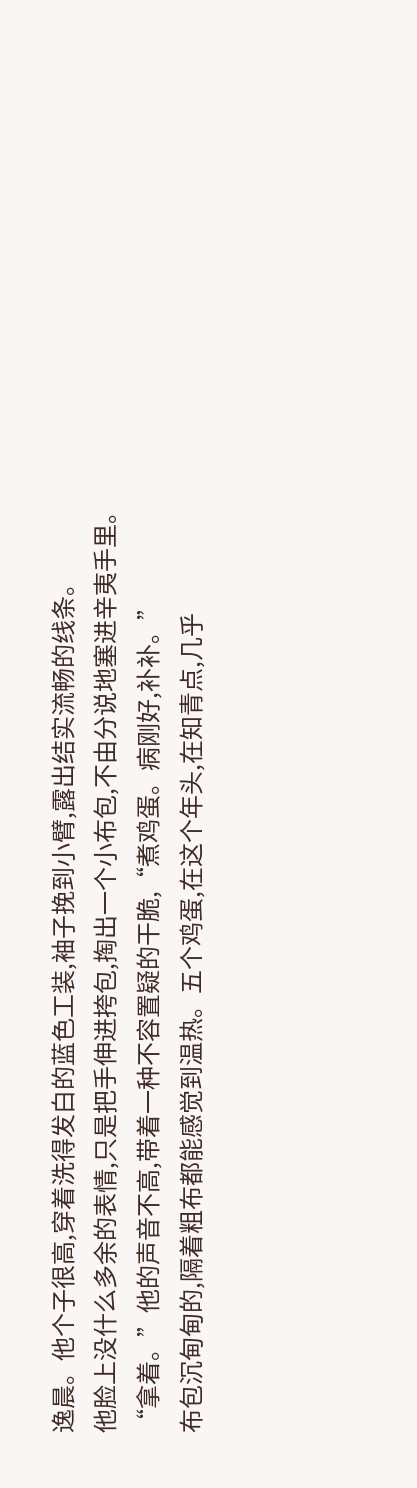逸晨。他个子很高,穿着洗得发白的蓝色工装,袖子挽到小臂,露出结实流畅的线条。
他脸上没什么多余的表情,只是把手伸进挎包,掏出一个小布包,不由分说地塞进辛夷手里。
“拿着。”他的声音不高,带着一种不容置疑的干脆,“煮鸡蛋。病刚好,补补。”
布包沉甸甸的,隔着粗布都能感觉到温热。五个鸡蛋,在这个年头,在知青点,几乎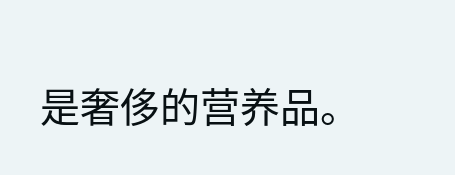是奢侈的营养品。